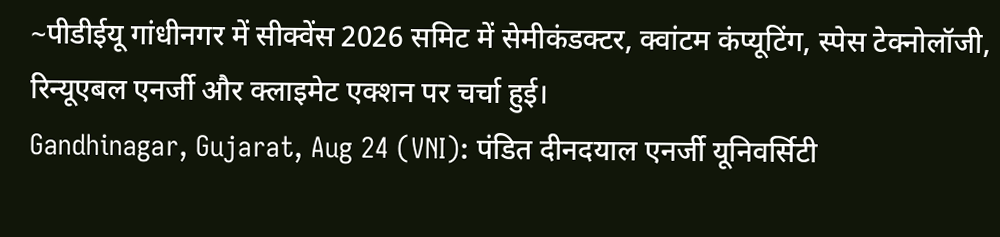~पीडीईयू गांधीनगर में सीक्वेंस 2026 समिट में सेमीकंडक्टर, क्वांटम कंप्यूटिंग, स्पेस टेक्नोलॉजी, रिन्यूएबल एनर्जी और क्लाइमेट एक्शन पर चर्चा हुई।
Gandhinagar, Gujarat, Aug 24 (VNI): पंडित दीनदयाल एनर्जी यूनिवर्सिटी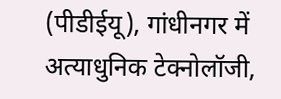(पीडीईयू), गांधीनगर में अत्याधुनिक टेक्नोलॉजी,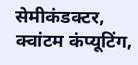सेमीकंडक्टर, क्वांटम कंप्यूटिंग,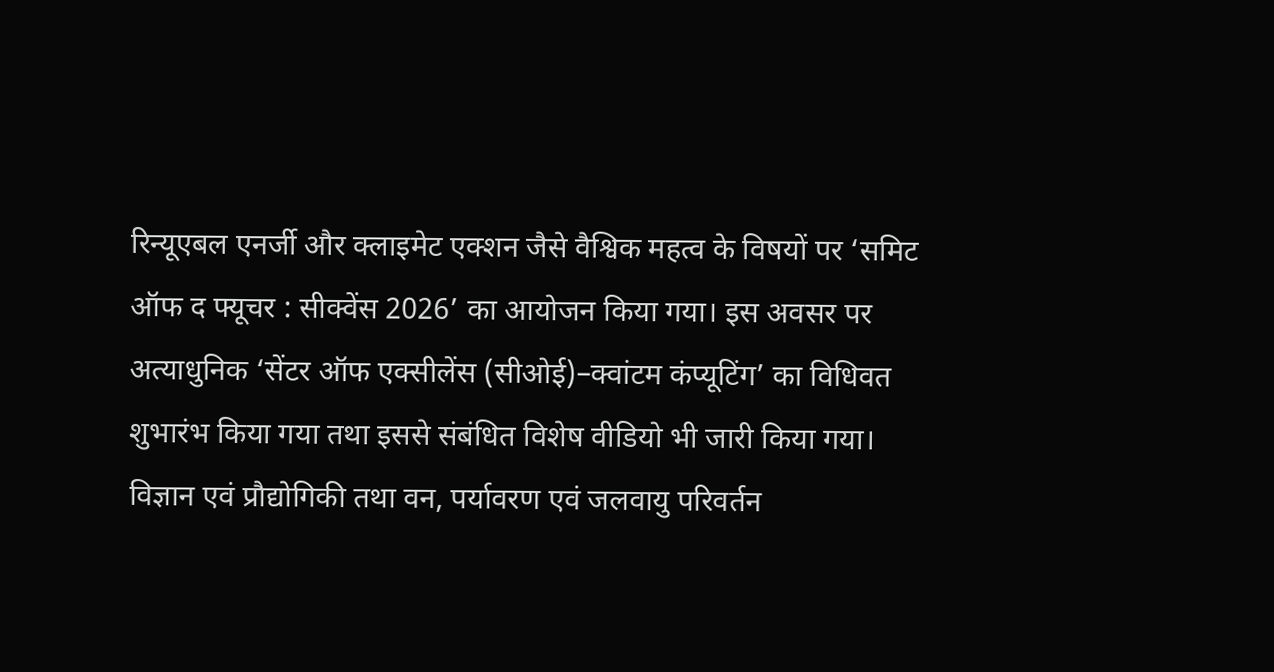रिन्यूएबल एनर्जी और क्लाइमेट एक्शन जैसे वैश्विक महत्व के विषयों पर ‘समिट ऑफ द फ्यूचर : सीक्वेंस 2026’ का आयोजन किया गया। इस अवसर पर अत्याधुनिक ‘सेंटर ऑफ एक्सीलेंस (सीओई)–क्वांटम कंप्यूटिंग’ का विधिवत शुभारंभ किया गया तथा इससे संबंधित विशेष वीडियो भी जारी किया गया।
विज्ञान एवं प्रौद्योगिकी तथा वन, पर्यावरण एवं जलवायु परिवर्तन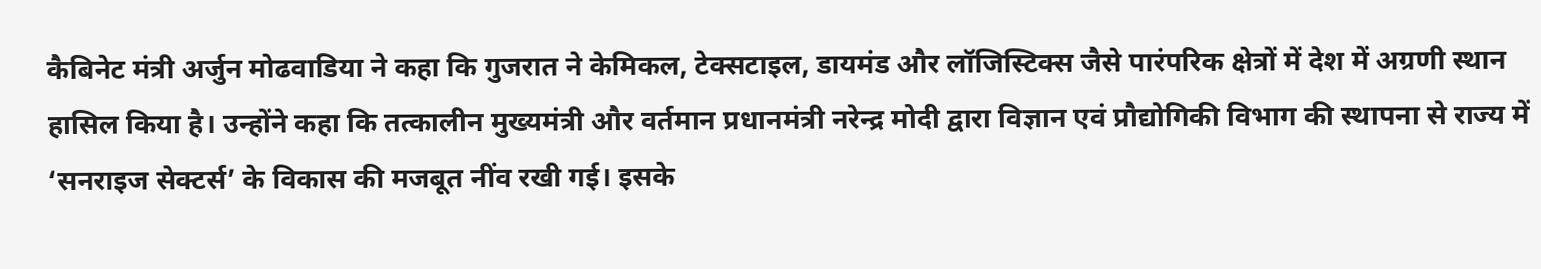कैबिनेट मंत्री अर्जुन मोढवाडिया ने कहा कि गुजरात ने केमिकल, टेक्सटाइल, डायमंड और लॉजिस्टिक्स जैसे पारंपरिक क्षेत्रों में देश में अग्रणी स्थान हासिल किया है। उन्होंने कहा कि तत्कालीन मुख्यमंत्री और वर्तमान प्रधानमंत्री नरेन्द्र मोदी द्वारा विज्ञान एवं प्रौद्योगिकी विभाग की स्थापना से राज्य में ‘सनराइज सेक्टर्स’ के विकास की मजबूत नींव रखी गई। इसके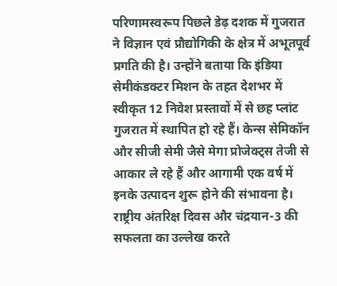परिणामस्वरूप पिछले डेढ़ दशक में गुजरात ने विज्ञान एवं प्रौद्योगिकी के क्षेत्र में अभूतपूर्व प्रगति की है। उन्होंने बताया कि इंडिया सेमीकंडक्टर मिशन के तहत देशभर में स्वीकृत 12 निवेश प्रस्तावों में से छह प्लांट गुजरात में स्थापित हो रहे हैं। केन्स सेमिकॉन और सीजी सेमी जैसे मेगा प्रोजेक्ट्स तेजी से आकार ले रहे हैं और आगामी एक वर्ष में इनके उत्पादन शुरू होने की संभावना है।
राष्ट्रीय अंतरिक्ष दिवस और चंद्रयान-3 की सफलता का उल्लेख करते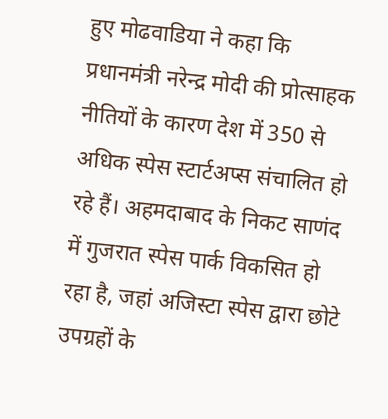हुए मोढवाडिया ने कहा कि प्रधानमंत्री नरेन्द्र मोदी की प्रोत्साहक नीतियों के कारण देश में 350 से अधिक स्पेस स्टार्टअप्स संचालित हो रहे हैं। अहमदाबाद के निकट साणंद में गुजरात स्पेस पार्क विकसित हो रहा है, जहां अजिस्टा स्पेस द्वारा छोटे उपग्रहों के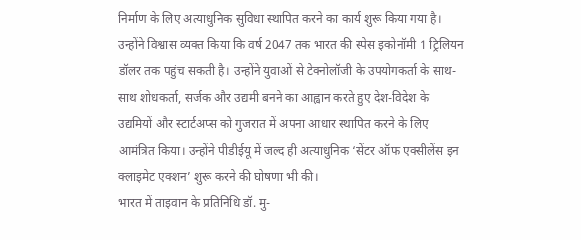निर्माण के लिए अत्याधुनिक सुविधा स्थापित करने का कार्य शुरू किया गया है। उन्होंने विश्वास व्यक्त किया कि वर्ष 2047 तक भारत की स्पेस इकोनॉमी 1 ट्रिलियन डॉलर तक पहुंच सकती है। उन्होंने युवाओं से टेक्नोलॉजी के उपयोगकर्ता के साथ-साथ शोधकर्ता, सर्जक और उद्यमी बनने का आह्वान करते हुए देश-विदेश के उद्यमियों और स्टार्टअप्स को गुजरात में अपना आधार स्थापित करने के लिए आमंत्रित किया। उन्होंने पीडीईयू में जल्द ही अत्याधुनिक ‘सेंटर ऑफ एक्सीलेंस इन क्लाइमेट एक्शन’ शुरू करने की घोषणा भी की।
भारत में ताइवान के प्रतिनिधि डॉ. मु-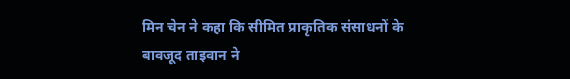मिन चेन ने कहा कि सीमित प्राकृतिक संसाधनों के बावजूद ताइवान ने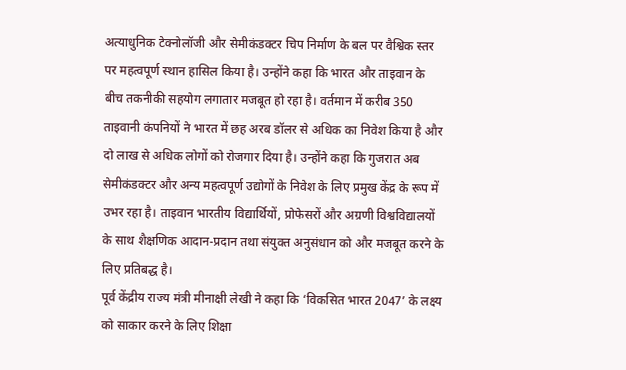अत्याधुनिक टेक्नोलॉजी और सेमीकंडक्टर चिप निर्माण के बल पर वैश्विक स्तर पर महत्वपूर्ण स्थान हासिल किया है। उन्होंने कहा कि भारत और ताइवान के बीच तकनीकी सहयोग लगातार मजबूत हो रहा है। वर्तमान में करीब 350 ताइवानी कंपनियों ने भारत में छह अरब डॉलर से अधिक का निवेश किया है और दो लाख से अधिक लोगों को रोजगार दिया है। उन्होंने कहा कि गुजरात अब सेमीकंडक्टर और अन्य महत्वपूर्ण उद्योगों के निवेश के लिए प्रमुख केंद्र के रूप में उभर रहा है। ताइवान भारतीय विद्यार्थियों, प्रोफेसरों और अग्रणी विश्वविद्यालयों के साथ शैक्षणिक आदान-प्रदान तथा संयुक्त अनुसंधान को और मजबूत करने के लिए प्रतिबद्ध है।
पूर्व केंद्रीय राज्य मंत्री मीनाक्षी लेखी ने कहा कि ‘विकसित भारत 2047’ के लक्ष्य को साकार करने के लिए शिक्षा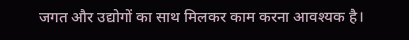जगत और उद्योगों का साथ मिलकर काम करना आवश्यक है।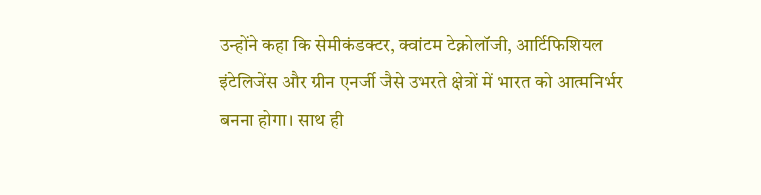उन्होंने कहा कि सेमीकंडक्टर, क्वांटम टेक्नोलॉजी, आर्टिफिशियल इंटेलिजेंस और ग्रीन एनर्जी जैसे उभरते क्षेत्रों में भारत को आत्मनिर्भर बनना होगा। साथ ही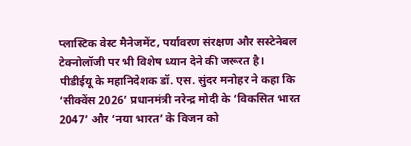प्लास्टिक वेस्ट मैनेजमेंट, पर्यावरण संरक्षण और सस्टेनेबल टेक्नोलॉजी पर भी विशेष ध्यान देने की जरूरत है।
पीडीईयू के महानिदेशक डॉ. एस. सुंदर मनोहर ने कहा कि ‘सीक्वेंस 2026’ प्रधानमंत्री नरेन्द्र मोदी के ‘विकसित भारत 2047’ और ‘नया भारत’ के विजन को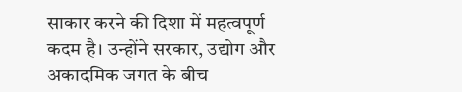साकार करने की दिशा में महत्वपूर्ण कदम है। उन्होंने सरकार, उद्योग और अकादमिक जगत के बीच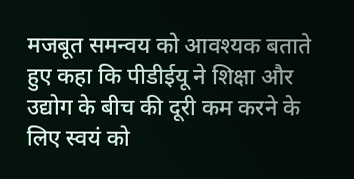मजबूत समन्वय को आवश्यक बताते हुए कहा कि पीडीईयू ने शिक्षा और उद्योग के बीच की दूरी कम करने के लिए स्वयं को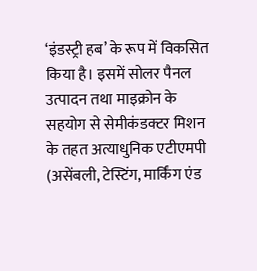‘इंडस्ट्री हब’ के रूप में विकसित किया है। इसमें सोलर पैनल उत्पादन तथा माइक्रोन के सहयोग से सेमीकंडक्टर मिशन के तहत अत्याधुनिक एटीएमपी (असेंबली, टेस्टिंग, मार्किंग एंड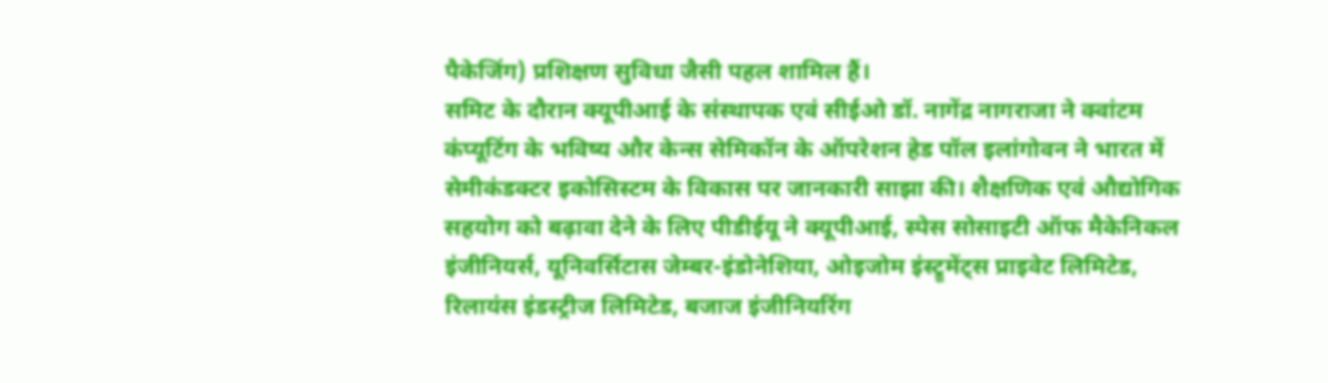पैकेजिंग) प्रशिक्षण सुविधा जैसी पहल शामिल हैं।
समिट के दौरान क्यूपीआई के संस्थापक एवं सीईओ डॉ. नागेंद्र नागराजा ने क्वांटम कंप्यूटिंग के भविष्य और केन्स सेमिकॉन के ऑपरेशन हेड पॉल इलांगोवन ने भारत में सेमीकंडक्टर इकोसिस्टम के विकास पर जानकारी साझा की। शैक्षणिक एवं औद्योगिक सहयोग को बढ़ावा देने के लिए पीडीईयू ने क्यूपीआई, स्पेस सोसाइटी ऑफ मैकेनिकल इंजीनियर्स, यूनिवर्सिटास जेम्बर-इंडोनेशिया, ओइजोम इंस्ट्रूमेंट्स प्राइवेट लिमिटेड, रिलायंस इंडस्ट्रीज लिमिटेड, बजाज इंजीनियरिंग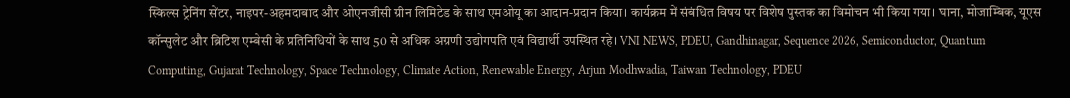स्किल्स ट्रेनिंग सेंटर, नाइपर-अहमदाबाद और ओएनजीसी ग्रीन लिमिटेड के साथ एमओयू का आदान-प्रदान किया। कार्यक्रम में संबंधित विषय पर विशेष पुस्तक का विमोचन भी किया गया। घाना, मोजाम्बिक, यूएस कॉन्सुलेट और ब्रिटिश एम्बेसी के प्रतिनिधियों के साथ 50 से अधिक अग्रणी उद्योगपति एवं विद्यार्थी उपस्थित रहे। VNI NEWS, PDEU, Gandhinagar, Sequence 2026, Semiconductor, Quantum Computing, Gujarat Technology, Space Technology, Climate Action, Renewable Energy, Arjun Modhwadia, Taiwan Technology, PDEU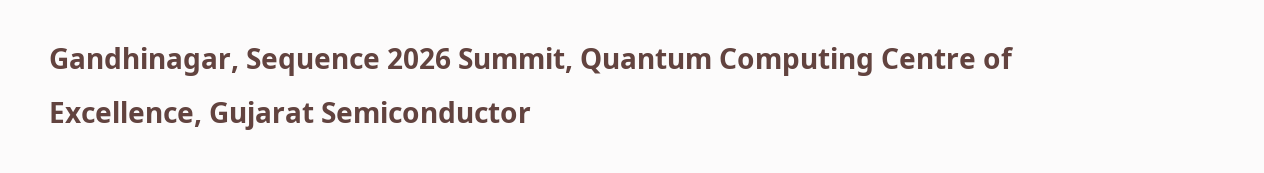Gandhinagar, Sequence 2026 Summit, Quantum Computing Centre of Excellence, Gujarat Semiconductor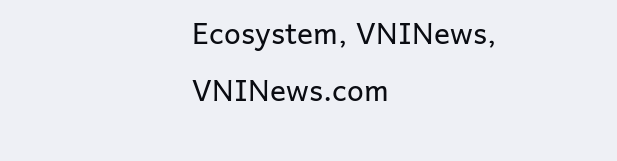Ecosystem, VNINews, VNINews.com